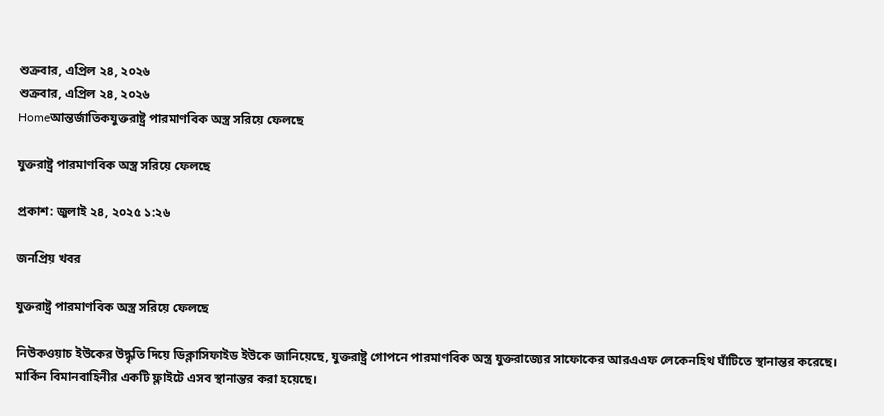শুক্রবার, এপ্রিল ২৪, ২০২৬
শুক্রবার, এপ্রিল ২৪, ২০২৬
Homeআন্তর্জাতিকযুক্তরাষ্ট্র পারমাণবিক অস্ত্র সরিয়ে ফেলছে

যুক্তরাষ্ট্র পারমাণবিক অস্ত্র সরিয়ে ফেলছে

প্রকাশ: জুলাই ২৪, ২০২৫ ১:২৬

জনপ্রিয় খবর

যুক্তরাষ্ট্র পারমাণবিক অস্ত্র সরিয়ে ফেলছে

নিউকওয়াচ ইউকের উদ্ধৃতি দিয়ে ডিক্লাসিফাইড ইউকে জানিয়েছে, যুক্তরাষ্ট্র গোপনে পারমাণবিক অস্ত্র যুক্তরাজ্যের সাফোকের আরএএফ লেকেনহিথ ঘাঁটিতে স্থানান্তর করেছে। মার্কিন বিমানবাহিনীর একটি ফ্লাইটে এসব স্থানান্তর করা হয়েছে।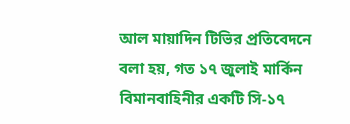আল মায়াদিন টিভির প্রতিবেদনে বলা হয়, গত ১৭ জুলাই মার্কিন বিমানবাহিনীর একটি সি-১৭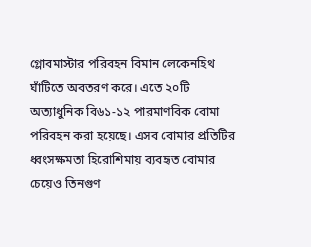গ্লোবমাস্টার পরিবহন বিমান লেকেনহিথ ঘাঁটিতে অবতরণ করে। এতে ২০টি অত্যাধুনিক বি৬১-১২ পারমাণবিক বোমা পরিবহন করা হয়েছে। এসব বোমার প্রতিটির ধ্বংসক্ষমতা হিরোশিমায় ব্যবহৃত বোমার চেয়েও তিনগুণ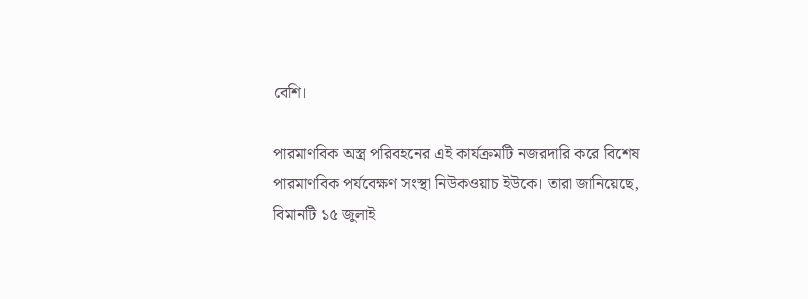বেশি।

পারমাণবিক অস্ত্র পরিবহনের এই কার্যক্রমটি নজরদারি করে বিশেষ পারমাণবিক পর্যবেক্ষণ সংস্থা নিউকওয়াচ ইউকে। তারা জানিয়েছে, বিমানটি ১৫ জুলাই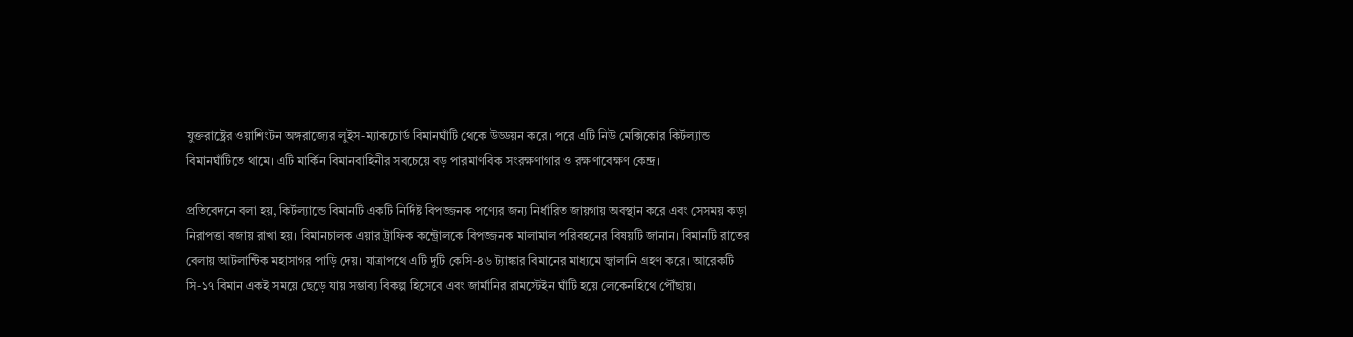যুক্তরাষ্ট্রের ওয়াশিংটন অঙ্গরাজ্যের লুইস-ম্যাকচোর্ড বিমানঘাঁটি থেকে উড্ডয়ন করে। পরে এটি নিউ মেক্সিকোর কির্টল্যান্ড বিমানঘাঁটিতে থামে। এটি মার্কিন বিমানবাহিনীর সবচেয়ে বড় পারমাণবিক সংরক্ষণাগার ও রক্ষণাবেক্ষণ কেন্দ্র।

প্রতিবেদনে বলা হয়, কির্টল্যান্ডে বিমানটি একটি নির্দিষ্ট বিপজ্জনক পণ্যের জন্য নির্ধারিত জায়গায় অবস্থান করে এবং সেসময় কড়া নিরাপত্তা বজায় রাখা হয়। বিমানচালক এয়ার ট্রাফিক কন্ট্রোলকে বিপজ্জনক মালামাল পরিবহনের বিষয়টি জানান। বিমানটি রাতের বেলায় আটলান্টিক মহাসাগর পাড়ি দেয়। যাত্রাপথে এটি দুটি কেসি-৪৬ ট্যাঙ্কার বিমানের মাধ্যমে জ্বালানি গ্রহণ করে। আরেকটি সি-১৭ বিমান একই সময়ে ছেড়ে যায় সম্ভাব্য বিকল্প হিসেবে এবং জার্মানির রামস্টেইন ঘাঁটি হয়ে লেকেনহিথে পৌঁছায়।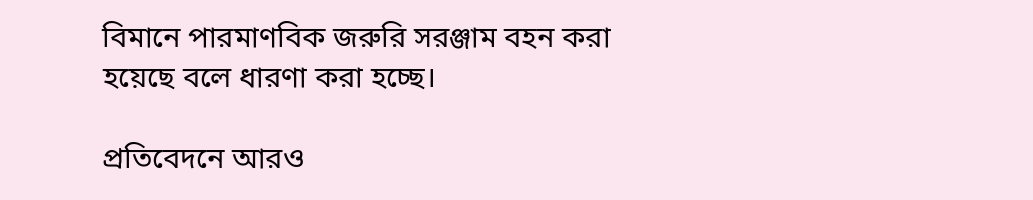বিমানে পারমাণবিক জরুরি সরঞ্জাম বহন করা হয়েছে বলে ধারণা করা হচ্ছে।

প্রতিবেদনে আরও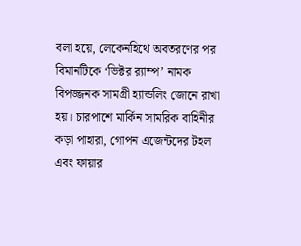বলা হয়ে, লেকেনহিথে অবতরণের পর বিমানটিকে ‘ভিক্টর র‍্যাম্প’ নামক বিপজ্জনক সামগ্রী হ্যান্ডলিং জোনে রাখা হয়। চারপাশে মার্কিন সামরিক বাহিনীর কড়া পাহারা, গোপন এজেন্টদের টহল এবং ফায়ার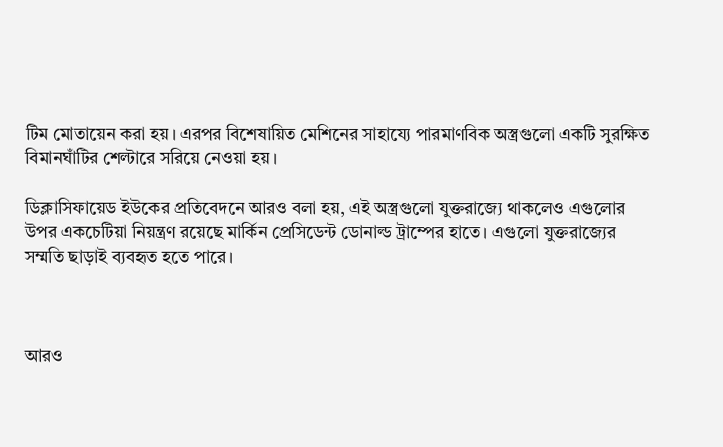টিম মোতায়েন করা হয়। এরপর বিশেষায়িত মেশিনের সাহায্যে পারমাণবিক অস্ত্রগুলো একটি সুরক্ষিত বিমা‌নঘাঁটির শেল্টারে সরিয়ে নেওয়া হয়।

ডিক্লাসিফায়েড ইউকের প্রতিবেদনে আরও বলা হয়, এই অস্ত্রগুলো যুক্তরাজ্যে থাকলেও এগুলোর উপর একচেটিয়া নিয়ন্ত্রণ রয়েছে মার্কিন প্রেসিডেন্ট ডোনাল্ড ট্রাম্পের হাতে। এগুলো যুক্তরাজ্যের সম্মতি ছাড়াই ব্যবহৃত হতে পারে।



আরও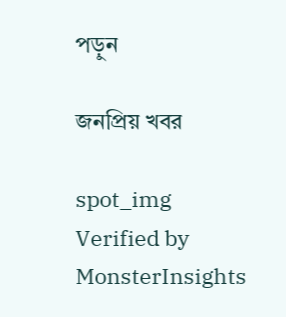পড়ুন

জনপ্রিয় খবর

spot_img
Verified by MonsterInsights